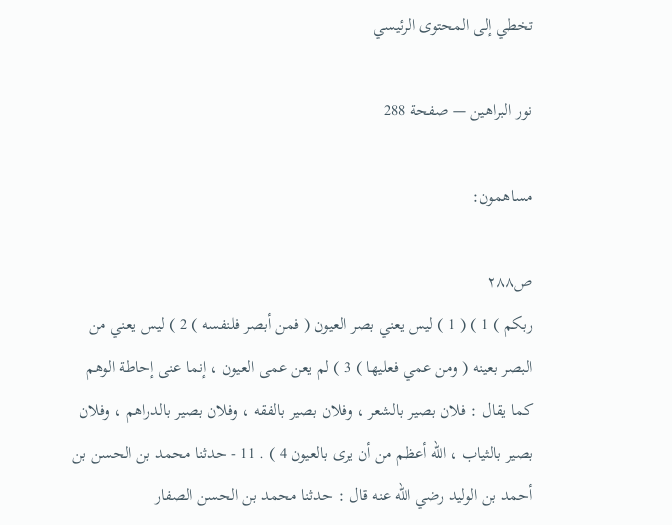تخطي إلى المحتوى الرئيسي

نور البراهين — صفحة 288

مساهمون:

ص٢٨٨
ربكم ) 1 ) ( 1 ) ليس يعني بصر العيون ( فمن أبصر فلنفسه ) 2 ) ليس يعني من البصر بعينه ( ومن عمي فعليها ) 3 ) لم يعن عمى العيون ، إنما عنى إحاطة الوهم كما يقال : فلان بصير بالشعر ، وفلان بصير بالفقه ، وفلان بصير بالدراهم ، وفلان بصير بالثياب ، الله أعظم من أن يرى بالعيون 4 ) . 11 - حدثنا محمد بن الحسن بن أحمد بن الوليد رضي الله عنه قال : حدثنا محمد بن الحسن الصفار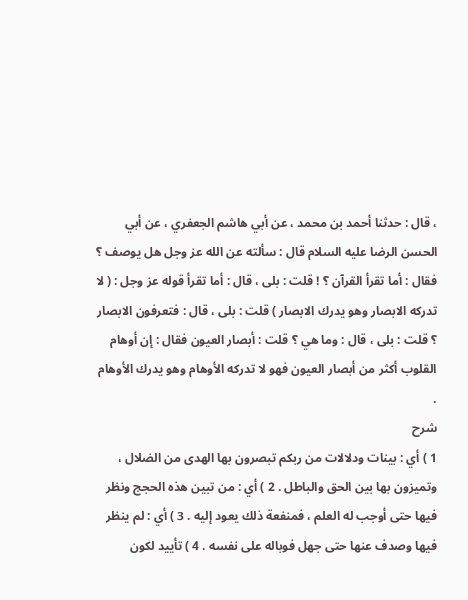، قال : حدثنا أحمد بن محمد ، عن أبي هاشم الجعفري ، عن أبي الحسن الرضا عليه السلام قال : سألته عن الله عز وجل هل يوصف ؟ فقال : أما تقرأ القرآن ؟ ! قلت : بلى ، قال : أما تقرأ قوله عز وجل : ( لا تدركه الابصار وهو يدرك الابصار ) قلت : بلى ، قال : فتعرفون الابصار ؟ قلت : بلى ، قال : وما هي ؟ قلت : أبصار العيون فقال : إن أوهام القلوب أكثر من أبصار العيون فهو لا تدركه الأوهام وهو يدرك الأوهام .
شرح
1 ) أي : بينات ودلالات من ربكم تبصرون بها الهدى من الضلال ، وتميزون بها بين الحق والباطل . 2 ) أي : من تبين هذه الحجج ونظر فيها حتى أوجب له العلم ، فمنفعة ذلك يعود إليه . 3 ) أي : لم ينظر فيها وصدف عنها حتى جهل فوباله على نفسه . 4 ) تأييد لكون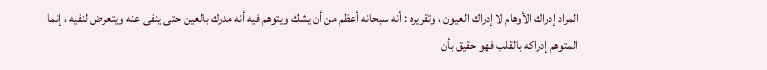المراد إدراك الأوهام لا إدراك العيون ، وتقريره : أنه سبحانه أعظم من أن يشك ويتوهم فيه أنه مدرك بالعين حتى ينفى عنه ويتعرض لنفيه ، إنما المتوهم إدراكه بالقلب فهو حقيق بأن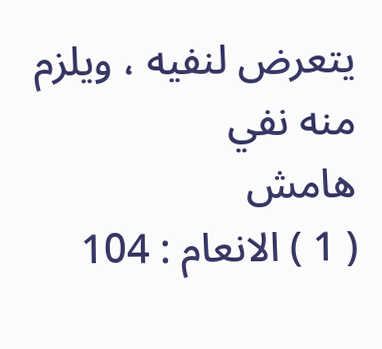يتعرض لنفيه ، ويلزم منه نفي
هامش
( 1 ) الانعام : 104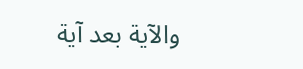والآية بعد آية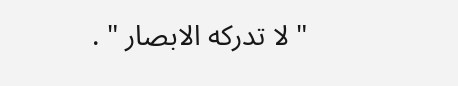" لا تدركه الابصار " .